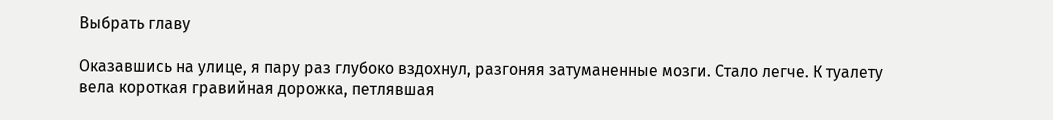Выбрать главу

Оказавшись на улице, я пару раз глубоко вздохнул, разгоняя затуманенные мозги. Стало легче. К туалету вела короткая гравийная дорожка, петлявшая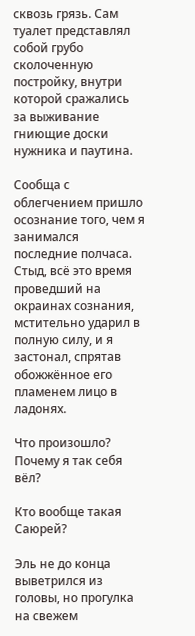сквозь грязь. Сам туалет представлял собой грубо сколоченную постройку, внутри которой сражались за выживание гниющие доски нужника и паутина.

Сообща с облегчением пришло осознание того, чем я занимался последние полчаса. Стыд, всё это время проведший на окраинах сознания, мстительно ударил в полную силу, и я застонал, спрятав обожжённое его пламенем лицо в ладонях.

Что произошло? Почему я так себя вёл?

Кто вообще такая Саюрей?

Эль не до конца выветрился из головы, но прогулка на свежем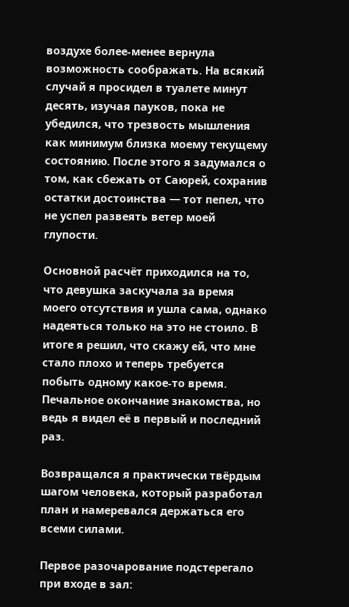воздухе более-менее вернула возможность соображать. На всякий случай я просидел в туалете минут десять, изучая пауков, пока не убедился, что трезвость мышления как минимум близка моему текущему состоянию. После этого я задумался о том, как сбежать от Саюрей, сохранив остатки достоинства — тот пепел, что не успел развеять ветер моей глупости.

Основной расчёт приходился на то, что девушка заскучала за время моего отсутствия и ушла сама, однако надеяться только на это не стоило. В итоге я решил, что скажу ей, что мне стало плохо и теперь требуется побыть одному какое-то время. Печальное окончание знакомства, но ведь я видел её в первый и последний раз.

Возвращался я практически твёрдым шагом человека, который разработал план и намеревался держаться его всеми силами.

Первое разочарование подстерегало при входе в зал: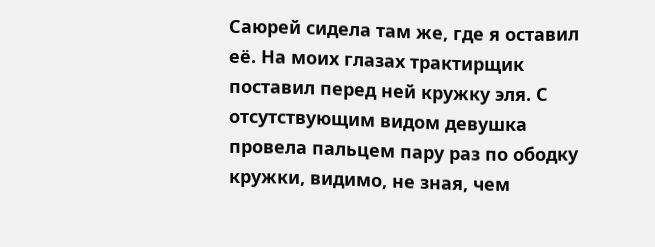Саюрей сидела там же, где я оставил её. На моих глазах трактирщик поставил перед ней кружку эля. С отсутствующим видом девушка провела пальцем пару раз по ободку кружки, видимо, не зная, чем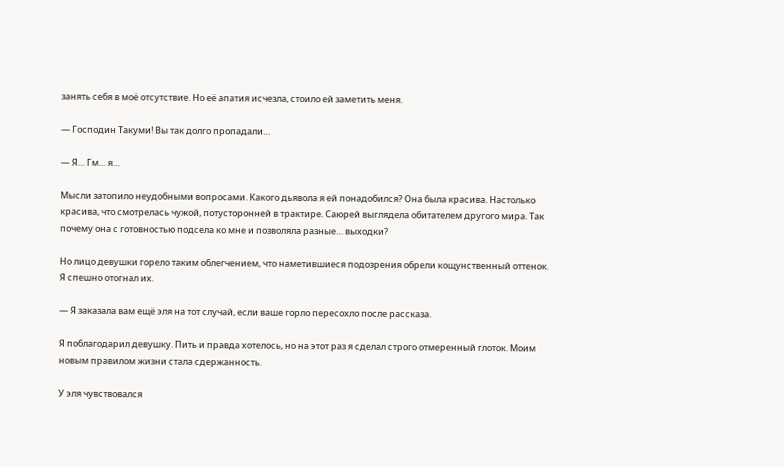занять себя в моё отсутствие. Но её апатия исчезла, стоило ей заметить меня.

— Господин Такуми! Вы так долго пропадали…

— Я… Гм… я…

Мысли затопило неудобными вопросами. Какого дьявола я ей понадобился? Она была красива. Настолько красива, что смотрелась чужой, потусторонней в трактире. Саюрей выглядела обитателем другого мира. Так почему она с готовностью подсела ко мне и позволяла разные… выходки?

Но лицо девушки горело таким облегчением, что наметившиеся подозрения обрели кощунственный оттенок. Я спешно отогнал их.

— Я заказала вам ещё эля на тот случай, если ваше горло пересохло после рассказа.

Я поблагодарил девушку. Пить и правда хотелось, но на этот раз я сделал строго отмеренный глоток. Моим новым правилом жизни стала сдержанность.

У эля чувствовался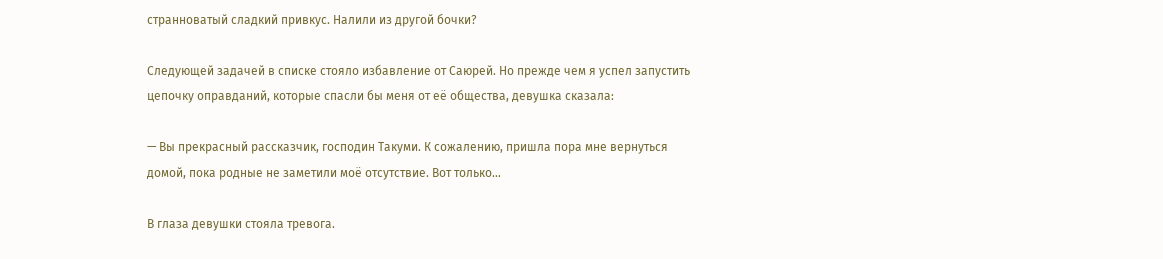странноватый сладкий привкус. Налили из другой бочки?

Следующей задачей в списке стояло избавление от Саюрей. Но прежде чем я успел запустить цепочку оправданий, которые спасли бы меня от её общества, девушка сказала:

— Вы прекрасный рассказчик, господин Такуми. К сожалению, пришла пора мне вернуться домой, пока родные не заметили моё отсутствие. Вот только…

В глаза девушки стояла тревога.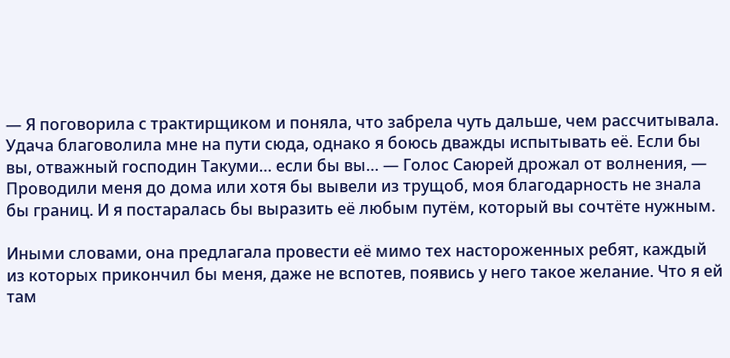— Я поговорила с трактирщиком и поняла, что забрела чуть дальше, чем рассчитывала. Удача благоволила мне на пути сюда, однако я боюсь дважды испытывать её. Если бы вы, отважный господин Такуми… если бы вы… — Голос Саюрей дрожал от волнения, — Проводили меня до дома или хотя бы вывели из трущоб, моя благодарность не знала бы границ. И я постаралась бы выразить её любым путём, который вы сочтёте нужным.

Иными словами, она предлагала провести её мимо тех настороженных ребят, каждый из которых прикончил бы меня, даже не вспотев, появись у него такое желание. Что я ей там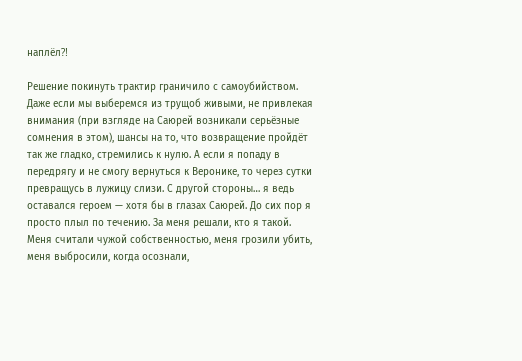наплёл⁈

Решение покинуть трактир граничило с самоубийством. Даже если мы выберемся из трущоб живыми, не привлекая внимания (при взгляде на Саюрей возникали серьёзные сомнения в этом), шансы на то, что возвращение пройдёт так же гладко, стремились к нулю. А если я попаду в передрягу и не смогу вернуться к Веронике, то через сутки превращусь в лужицу слизи. С другой стороны… я ведь оставался героем — хотя бы в глазах Саюрей. До сих пор я просто плыл по течению. За меня решали, кто я такой. Меня считали чужой собственностью, меня грозили убить, меня выбросили, когда осознали,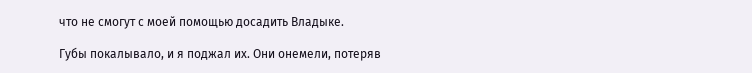что не смогут с моей помощью досадить Владыке.

Губы покалывало, и я поджал их. Они онемели, потеряв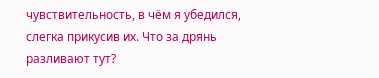чувствительность, в чём я убедился, слегка прикусив их. Что за дрянь разливают тут?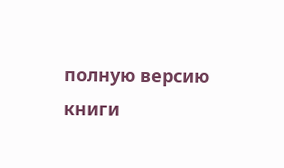полную версию книги